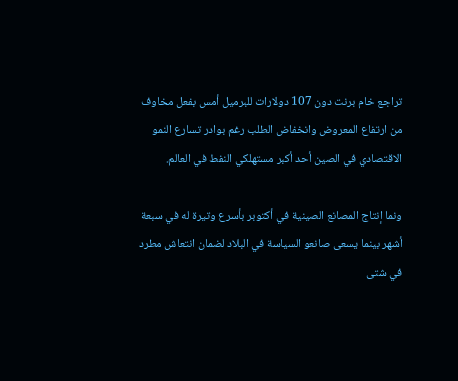تراجع خام برنت دون 107 دولارات للبرميل أمس بفعل مخاوف من ارتفاع المعروض وانخفاض الطلب رغم بوادر تسارع النمو الاقتصادي في الصين أحد أكبر مستهلكي النفط في العالم.

ونما إنتاج المصانع الصينية في أكتوبر بأسرع وتيرة له في سبعة أشهر بينما يسعى صانعو السياسة في البلاد لضمان انتعاش مطرد في شتى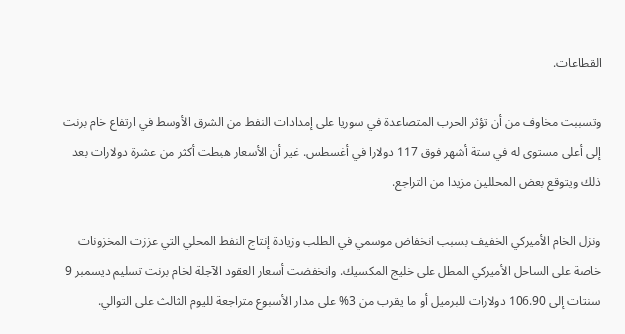القطاعات.

وتسببت مخاوف من أن تؤثر الحرب المتصاعدة في سوريا على إمدادات النفط من الشرق الأوسط في ارتفاع خام برنت إلى أعلى مستوى له في ستة أشهر فوق 117 دولارا في أغسطس. غير أن الأسعار هبطت أكثر من عشرة دولارات بعد ذلك ويتوقع بعض المحللين مزيدا من التراجع.

ونزل الخام الأميركي الخفيف بسبب انخفاض موسمي في الطلب وزيادة إنتاج النفط المحلي التي عززت المخزونات خاصة على الساحل الأميركي المطل على خليج المكسيك. وانخفضت أسعار العقود الآجلة لخام برنت تسليم ديسمبر 9 سنتات إلى 106.90 دولارات للبرميل أو ما يقرب من 3% على مدار الأسبوع متراجعة لليوم الثالث على التوالي.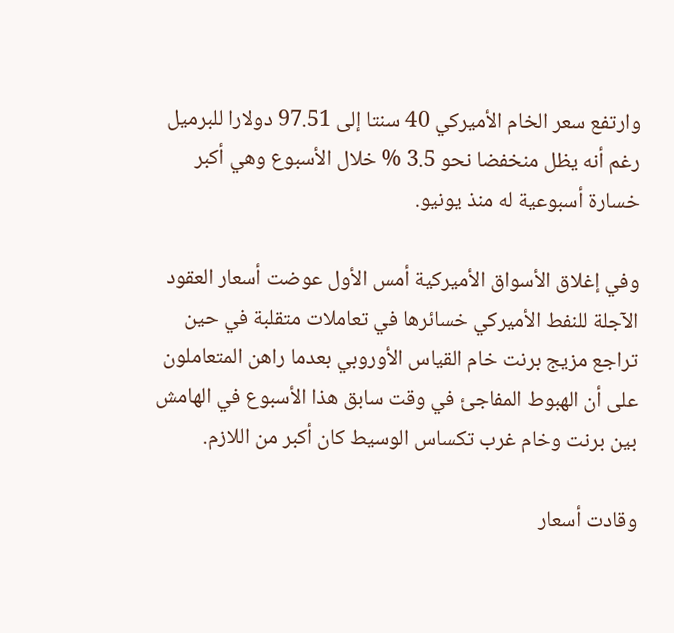وارتفع سعر الخام الأميركي 40 سنتا إلى 97.51 دولارا للبرميل رغم أنه يظل منخفضا نحو 3.5 % خلال الأسبوع وهي أكبر خسارة أسبوعية له منذ يونيو.

وفي إغلاق الأسواق الأميركية أمس الأول عوضت أسعار العقود الآجلة للنفط الأميركي خسائرها في تعاملات متقلبة في حين تراجع مزيج برنت خام القياس الأوروبي بعدما راهن المتعاملون على أن الهبوط المفاجئ في وقت سابق هذا الأسبوع في الهامش بين برنت وخام غرب تكساس الوسيط كان أكبر من اللازم.

وقادت أسعار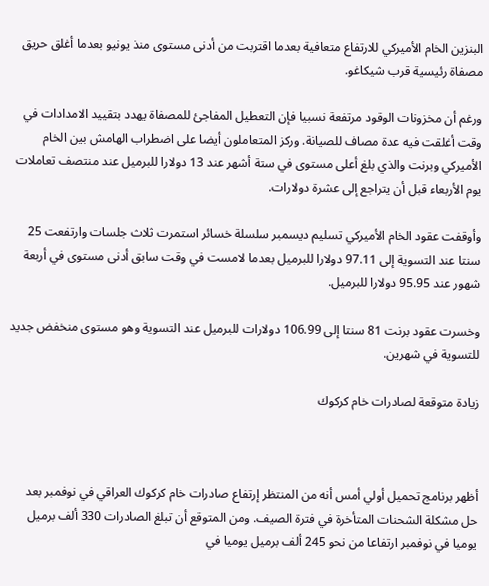البنزين الخام الأميركي للارتفاع متعافية بعدما اقتربت من أدنى مستوى منذ يونيو بعدما أغلق حريق مصفاة رئيسية قرب شيكاغو.

ورغم أن مخزونات الوقود مرتفعة نسبيا فإن التعطيل المفاجئ للمصفاة يهدد بتقييد الامدادات في وقت أغلقت فيه عدة مصاف للصيانة. وركز المتعاملون أيضا على اضطراب الهامش بين الخام الأميركي وبرنت والذي بلغ أعلى مستوى في ستة أشهر عند 13 دولارا للبرميل عند منتصف تعاملات يوم الأربعاء قبل أن يتراجع إلى عشرة دولارات.

وأوقفت عقود الخام الأميركي تسليم ديسمبر سلسلة خسائر استمرت ثلاث جلسات وارتفعت 25 سنتا عند التسوية إلى 97.11 دولارا للبرميل بعدما لامست في وقت سابق أدنى مستوى في أربعة شهور عند 95.95 دولارا للبرميل.

وخسرت عقود برنت 81 سنتا إلى 106.99 دولارات للبرميل عند التسوية وهو مستوى منخفض جديد للتسوية في شهرين.

زيادة متوقعة لصادرات خام كركوك



أظهر برنامج تحميل أولي أمس أنه من المنتظر إرتفاع صادرات خام كركوك العراقي في نوفمبر بعد حل مشكلة الشحنات المتأخرة في فترة الصيف. ومن المتوقع أن تبلغ الصادرات 330 ألف برميل يوميا في نوفمبر ارتفاعا من نحو 245 ألف برميل يوميا في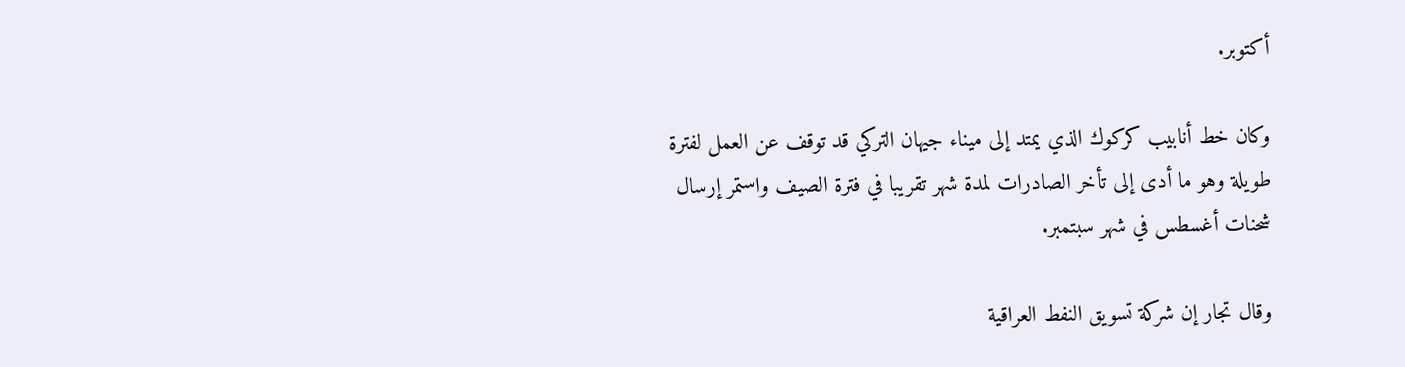أكتوبر.

وكان خط أنابيب كركوك الذي يمتد إلى ميناء جيهان التركي قد توقف عن العمل لفترة طويلة وهو ما أدى إلى تأخر الصادرات لمدة شهر تقريبا في فترة الصيف واستمر إرسال شحنات أغسطس في شهر سبتمبر.

وقال تجار إن شركة تسويق النفط العراقية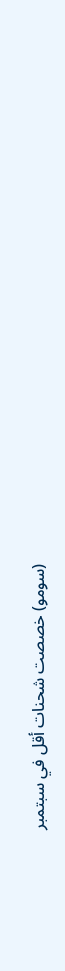(سومو) خصصت شحنات أقل في سبتمبر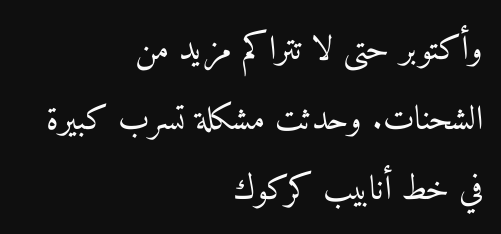وأكتوبر حتى لا تتراكم مزيد من الشحنات. وحدثت مشكلة تسرب كبيرة في خط أنابيب كركوك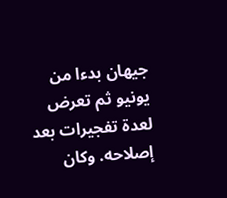جيهان بدءا من يونيو ثم تعرض لعدة تفجيرات بعد إصلاحه. وكان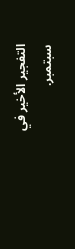التفجير الأخير في سبتمبر.